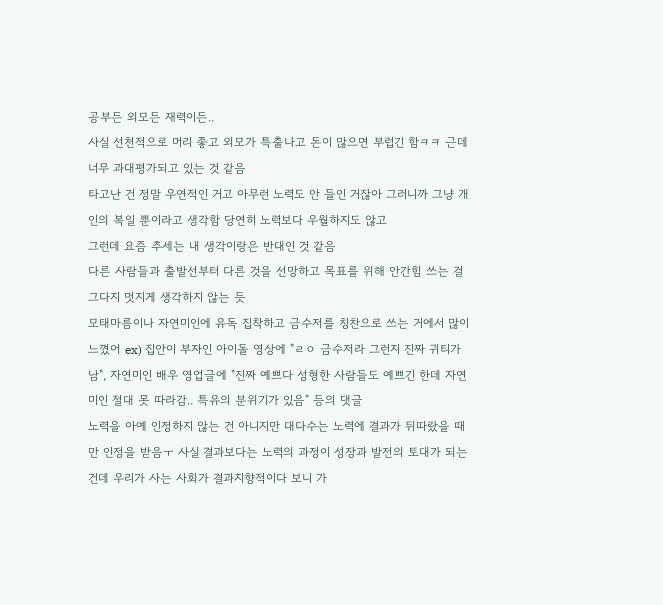공부든 외모든 재력이든..
사실 선천적으로 머리 좋고 외모가 특출나고 돈이 많으면 부럽긴 함ㅋㅋ 근데 너무 과대평가되고 있는 것 같음
타고난 건 정말 우연적인 거고 아무런 노력도 안 들인 거잖아 그러니까 그냥 개인의 복일 뿐이라고 생각함 당연히 노력보다 우월하지도 않고
그런데 요즘 추세는 내 생각이랑은 반대인 것 같음
다른 사람들과 출발선부터 다른 것을 선망하고 목표를 위해 안간힘 쓰는 걸 그다지 멋지게 생각하지 않는 듯
모태마름이나 자연미인에 유독 집착하고 금수저를 칭찬으로 쓰는 거에서 많이 느꼈어 ex) 집안이 부자인 아이돌 영상에 "ㄹㅇ 금수저라 그런지 진짜 귀티가 남", 자연미인 배우 영업글에 "진짜 예쁘다 성형한 사람들도 예쁘긴 한데 자연미인 절대 못 따라감.. 특유의 분위기가 있음" 등의 댓글
노력을 아예 인정하지 않는 건 아니지만 대다수는 노력에 결과가 뒤따랐을 때만 인정을 받음ㅜ 사실 결과보다는 노력의 과정이 성장과 발전의 토대가 되는 건데 우리가 사는 사회가 결과지향적이다 보니 가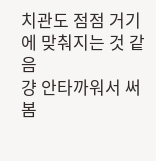치관도 점점 거기에 맞춰지는 것 같음
걍 안타까워서 써 봄